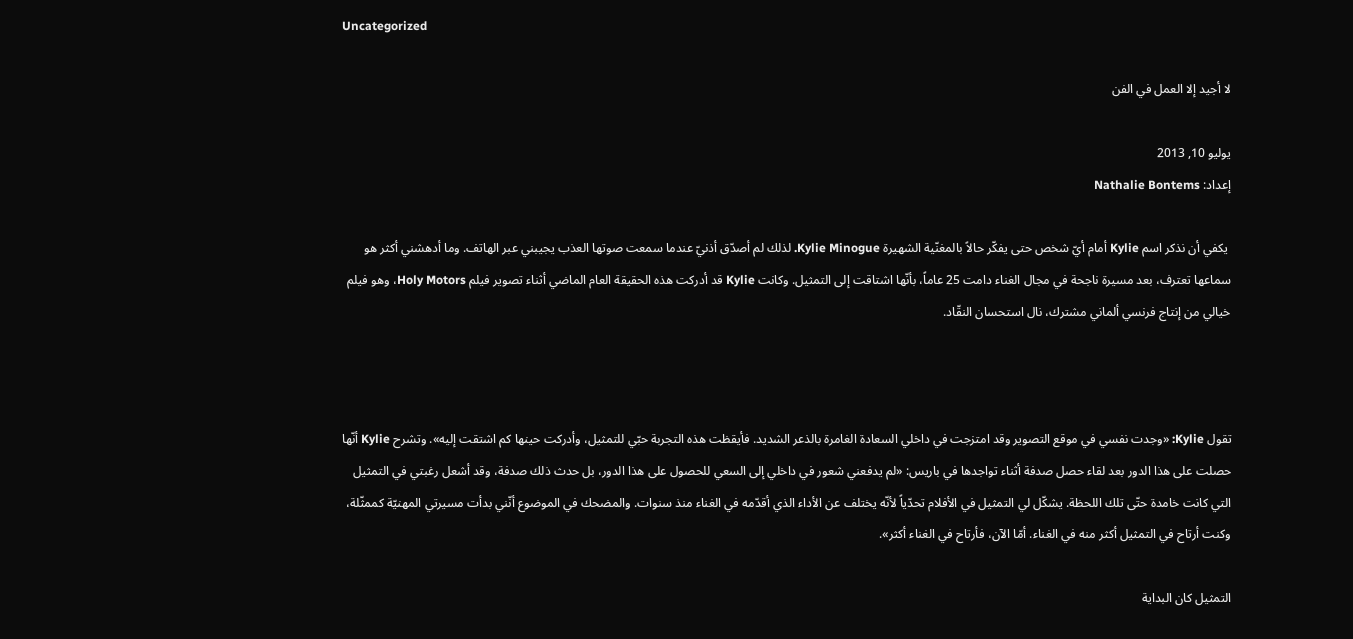Uncategorized

لا أجيد إلا العمل في الفن

يوليو 10, 2013
إعداد: Nathalie Bontems

 يكفي أن نذكر اسم Kylie أمام أيّ شخص حتى يفكّر حالاً بالمغنّية الشهيرة Kylie Minogue. لذلك لم أصدّق أذنيّ عندما سمعت صوتها العذب يجيبني عبر الهاتف. وما أدهشني أكثر هو سماعها تعترف، بعد مسيرة ناجحة في مجال الغناء دامت 25 عاماً، بأنّها اشتاقت إلى التمثيل. وكانت Kylie قد أدركت هذه الحقيقة العام الماضي أثناء تصوير فيلم Holy Motors، وهو فيلم خيالي من إنتاج فرنسي ألماني مشترك، نال استحسان النقّاد.



تقول Kylie: «وجدت نفسي في موقع التصوير وقد امتزجت في داخلي السعادة الغامرة بالذعر الشديد. فأيقظت هذه التجربة حبّي للتمثيل، وأدركت حينها كم اشتقت إليه». وتشرح Kylie أنّها حصلت على هذا الدور بعد لقاء حصل صدفة أثناء تواجدها في باريس: «لم يدفعني شعور في داخلي إلى السعي للحصول على هذا الدور، بل حدث ذلك صدفة، وقد أشعل رغبتي في التمثيل التي كانت خامدة حتّى تلك اللحظة. يشكّل لي التمثيل في الأفلام تحدّياً لأنّه يختلف عن الأداء الذي أقدّمه في الغناء منذ سنوات. والمضحك في الموضوع أنّني بدأت مسيرتي المهنيّة كممثّلة، وكنت أرتاح في التمثيل أكثر منه في الغناء. أمّا الآن، فأرتاح في الغناء أكثر».

التمثيل كان البداية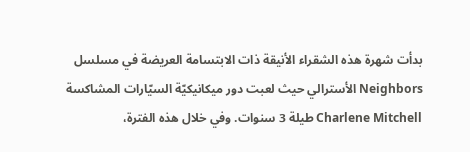بدأت شهرة هذه الشقراء الأنيقة ذات الابتسامة العريضة في مسلسل Neighbors الأسترالي حيث لعبت دور ميكانيكيّة السيّارات المشاكسة Charlene Mitchell طيلة 3 سنوات. وفي خلال هذه الفترة،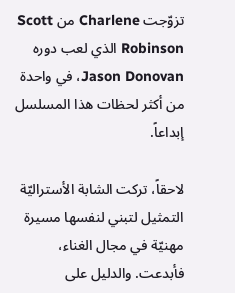تزوّجت Charlene من Scott Robinson الذي لعب دوره Jason Donovan، في واحدة من أكثر لحظات هذا المسلسل إبداعاً.

لاحقاً، تركت الشابة الأستراليّة التمثيل لتبني لنفسها مسيرة مهنيّة في مجال الغناء، فأبدعت. والدليل على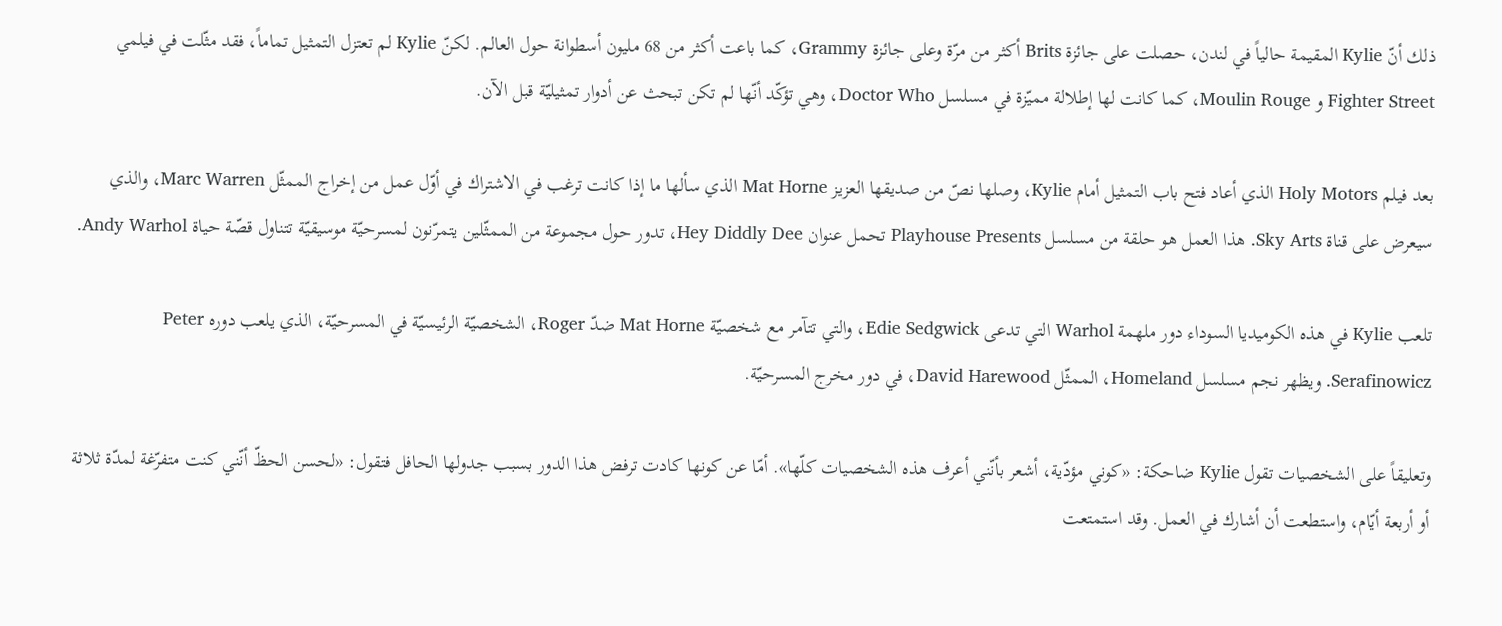ذلك أنّ Kylie المقيمة حالياً في لندن، حصلت على جائزة Brits أكثر من مرّة وعلى جائزة Grammy، كما باعت أكثر من 68 مليون أسطوانة حول العالم. لكنّ Kylie لم تعتزل التمثيل تماماً، فقد مثّلت في فيلمي Fighter Street و Moulin Rouge، كما كانت لها إطلالة مميّزة في مسلسل Doctor Who، وهي تؤكّد أنّها لم تكن تبحث عن أدوار تمثيليّة قبل الآن.

بعد فيلم Holy Motors الذي أعاد فتح باب التمثيل أمام Kylie، وصلها نصّ من صديقها العزيز Mat Horne الذي سألها ما إذا كانت ترغب في الاشتراك في أوّل عمل من إخراج الممثّل Marc Warren، والذي سيعرض على قناة Sky Arts. هذا العمل هو حلقة من مسلسل Playhouse Presents تحمل عنوان Hey Diddly Dee، تدور حول مجموعة من الممثّلين يتمرّنون لمسرحيّة موسيقيّة تتناول قصّة حياة Andy Warhol.

تلعب Kylie في هذه الكوميديا السوداء دور ملهمة Warhol التي تدعى Edie Sedgwick، والتي تتآمر مع شخصيّة Mat Horne ضدّ Roger، الشخصيّة الرئيسيّة في المسرحيّة، الذي يلعب دوره Peter Serafinowicz. ويظهر نجم مسلسل Homeland، الممثّل David Harewood، في دور مخرج المسرحيّة.

وتعليقاً على الشخصيات تقول Kylie ضاحكة: «كوني مؤدّية، أشعر بأنّني أعرف هذه الشخصيات كلّها». أمّا عن كونها كادت ترفض هذا الدور بسبب جدولها الحافل فتقول: «لحسن الحظّ أنّني كنت متفرّغة لمدّة ثلاثة أو أربعة أيّام، واستطعت أن أشارك في العمل. وقد استمتعت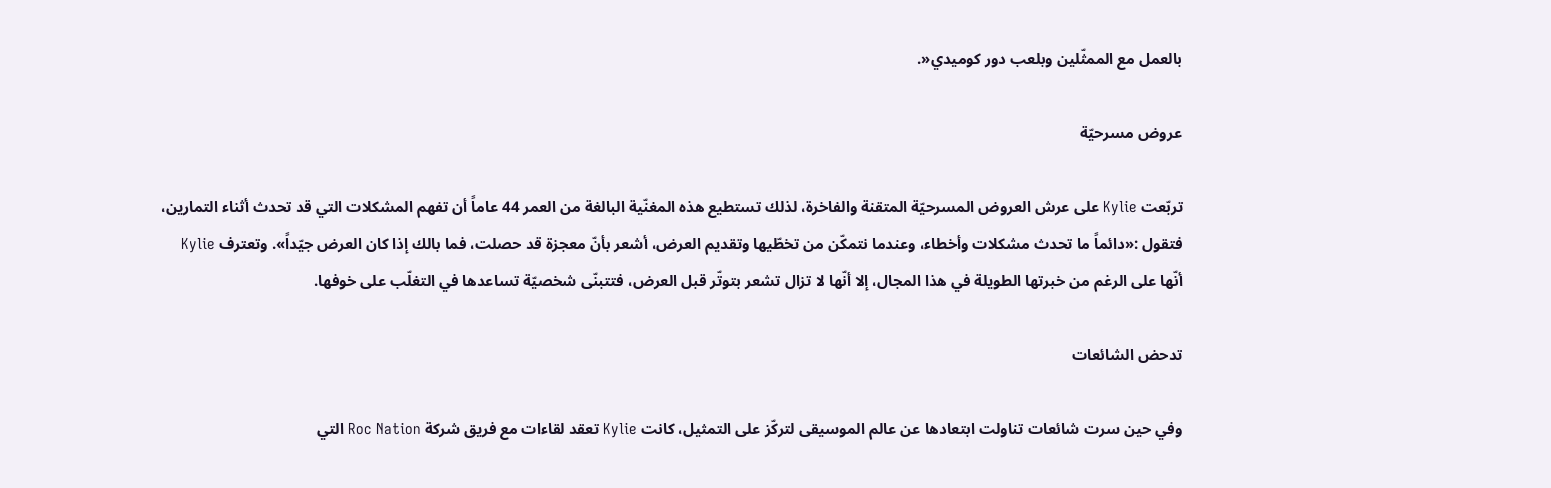بالعمل مع الممثّلين وبلعب دور كوميدي«.

عروض مسرحيّة

تربّعت Kylie على عرش العروض المسرحيّة المتقنة والفاخرة، لذلك تستطيع هذه المغنّية البالغة من العمر 44 عاماً أن تفهم المشكلات التي قد تحدث أثناء التمارين، فتقول :«دائماً ما تحدث مشكلات وأخطاء، وعندما نتمكّن من تخطّيها وتقديم العرض، أشعر بأنّ معجزة قد حصلت، فما بالك إذا كان العرض جيّداً». وتعترف Kylie أنّها على الرغم من خبرتها الطويلة في هذا المجال، إلا أنّها لا تزال تشعر بتوتّر قبل العرض، فتتبنّى شخصيّة تساعدها في التغلّب على خوفها.

تدحض الشائعات

وفي حين سرت شائعات تناولت ابتعادها عن عالم الموسيقى لتركّز على التمثيل، كانت Kylie تعقد لقاءات مع فريق شركة Roc Nation التي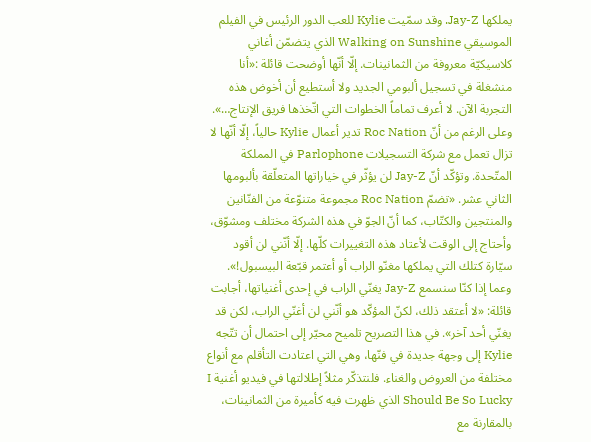يملكها Jay-Z. وقد سمّيت Kylie للعب الدور الرئيس في الفيلم الموسيقي Walking on Sunshine الذي يتضمّن أغاني كلاسيكيّة معروفة من الثمانينات. إلّا أنّها أوضحت قائلة :«أنا منشغلة في تسجيل ألبومي الجديد ولا أستطيع أن أخوض هذه التجربة الآن. لا أعرف تماماً الخطوات التي اتّخذها فريق الإنتاج…». وعلى الرغم من أنّ Roc Nation تدير أعمال Kylie حالياً، إلّا أنّها لا تزال تعمل مع شركة التسجيلات Parlophone في المملكة المتّحدة. وتؤكّد أنّ Jay-Z لن يؤثّر في خياراتها المتعلّقة بألبومها الثاني عشر. «تضمّ Roc Nation مجموعة متنوّعة من الفنّانين والمنتجين والكتّاب، كما أنّ الجوّ في هذه الشركة مختلف ومشوّق، وأحتاج إلى الوقت لأعتاد هذه التغييرات كلّها. إلّا أنّني لن أقود سيّارة كتلك التي يملكها مغنّو الراب أو أعتمر قبّعة البيسبول!». وعما إذا كنّا سنسمع Jay-Z يغنّي الراب في إحدى أغنياتها، أجابت قائلة: «لا أعتقد ذلك، لكنّ المؤكّد هو أنّني لن أغنّي الراب، لكن قد يغنّي أحد آخر». في هذا التصريح تلميح محيّر إلى احتمال أن تتّجه Kylie إلى وجهة جديدة في فنّها، وهي التي اعتادت التأقلم مع أنواع مختلفة من العروض والغناء. فلنتذكّر مثلاً إطلالتها في فيديو أغنية I Should Be So Lucky الذي ظهرت فيه كأميرة من الثمانينات، بالمقارنة مع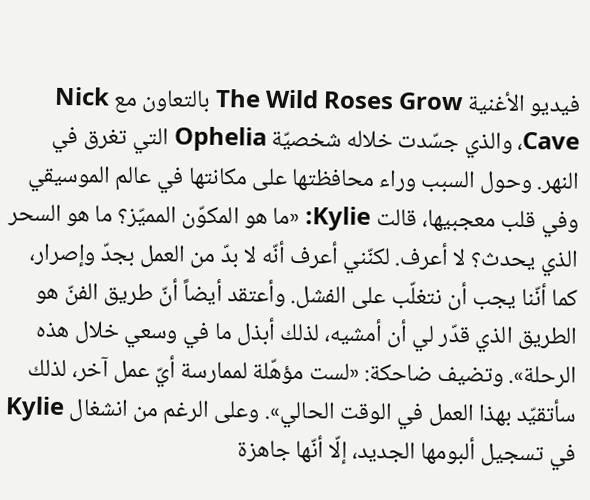فيديو الأغنية The Wild Roses Grow بالتعاون مع Nick Cave، والذي جسّدت خلاله شخصيّة Ophelia التي تغرق في النهر. وحول السبب وراء محافظتها على مكانتها في عالم الموسيقي وفي قلب معجبيها، قالت Kylie: «ما هو المكوّن المميّز؟ ما هو السحر الذي يحدث؟ لا أعرف. لكنّني أعرف أنّه لا بدّ من العمل بجدّ وإصرار، كما أنّنا يجب أن نتغلّب على الفشل. وأعتقد أيضاً أنّ طريق الفنّ هو الطريق الذي قدّر لي أن أمشيه، لذلك أبذل ما في وسعي خلال هذه الرحلة». وتضيف ضاحكة: «لست مؤهّلة لممارسة أيّ عمل آخر، لذلك سأتقيّد بهذا العمل في الوقت الحالي». وعلى الرغم من انشغال Kylie في تسجيل ألبومها الجديد، إلّا أنّها جاهزة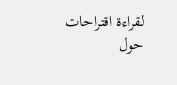لقراءة اقتراحات حول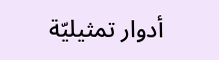أدوار تمثيليّة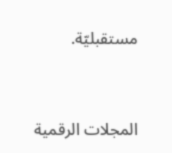مستقبليّة.



المجلات الرقمية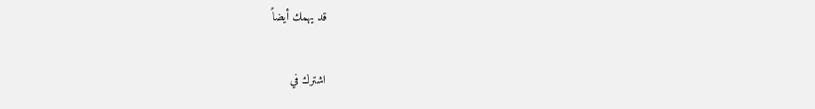قد يهمك أيضاً

اشترك في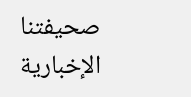صحيفتنا الإخبارية